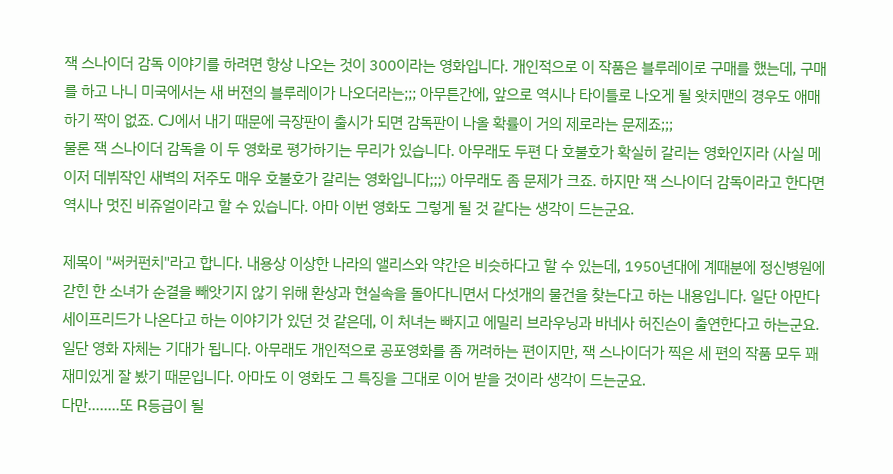잭 스나이더 감독 이야기를 하려면 항상 나오는 것이 300이라는 영화입니다. 개인적으로 이 작품은 블루레이로 구매를 했는데, 구매를 하고 나니 미국에서는 새 버젼의 블루레이가 나오더라는;;; 아무튼간에, 앞으로 역시나 타이틀로 나오게 될 왓치맨의 경우도 애매하기 짝이 없죠. CJ에서 내기 때문에 극장판이 출시가 되면 감독판이 나올 확률이 거의 제로라는 문제죠;;;
물론 잭 스나이더 감독을 이 두 영화로 평가하기는 무리가 있습니다. 아무래도 두편 다 호불호가 확실히 갈리는 영화인지라 (사실 메이저 데뷔작인 새벽의 저주도 매우 호불호가 갈리는 영화입니다;;;) 아무래도 좀 문제가 크죠. 하지만 잭 스나이더 감독이라고 한다면 역시나 멋진 비쥬얼이라고 할 수 있습니다. 아마 이번 영화도 그렇게 될 것 같다는 생각이 드는군요.

제목이 "써커펀치"라고 합니다. 내용상 이상한 나라의 앨리스와 약간은 비슷하다고 할 수 있는데, 1950년대에 계때분에 정신병원에 갇힌 한 소녀가 순결을 빼앗기지 않기 위해 환상과 현실속을 돌아다니면서 다섯개의 물건을 찾는다고 하는 내용입니다. 일단 아만다 세이프리드가 나온다고 하는 이야기가 있던 것 같은데, 이 처녀는 빠지고 에밀리 브라우닝과 바네사 허진슨이 출연한다고 하는군요.
일단 영화 자체는 기대가 됩니다. 아무래도 개인적으로 공포영화를 좀 꺼려하는 편이지만, 잭 스나이더가 찍은 세 편의 작품 모두 꽤 재미있게 잘 봤기 때문입니다. 아마도 이 영화도 그 특징을 그대로 이어 받을 것이라 생각이 드는군요.
다만........또 R등급이 될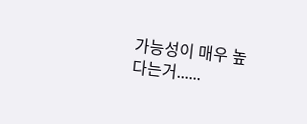가능성이 매우 높다는거......